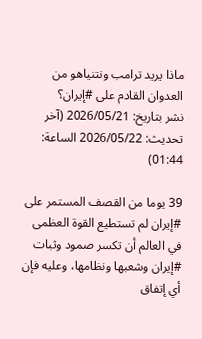ماذا يريد ترامب ونتنياهو من العدوان القادم على #إيران؟
نشر بتاريخ: 2026/05/21 (آخر تحديث: 2026/05/22 الساعة: 01:44)

39 يوما من القصف المستمر على #إيران لم تستطيع القوة العظمى في العالم أن تكسر صمود وثبات #إيران وشعبها ونظامها، وعليه فإن أي إتفاق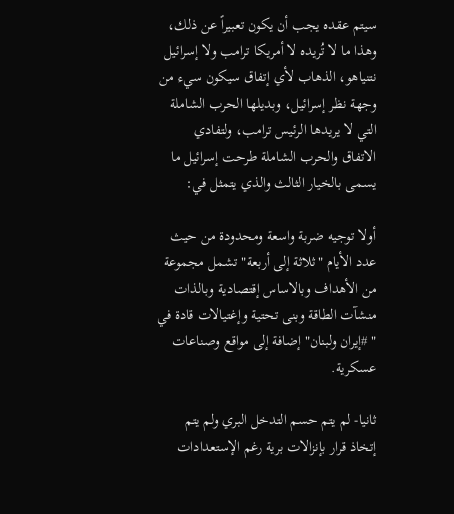سيتم عقده يجب أن يكون تعبيراً عن ذلك، وهذا ما لا تُريده لا أمريكا ترامب ولا إسرائيل نتنياهو، الذهاب لأي إتفاق سيكون سيء من وجهة نظر إسرائيل، وبديلها الحرب الشاملة التي لا يريدها الرئيس ترامب، ولتفادي الاتفاق والحرب الشاملة طرحت إسرائيل ما يسمى بالخيار الثالث والذي يتمثل في:

أولا توجيه ضربة واسعة ومحدودة من حيث عدد الأيام "ثلاثة إلى أربعة" تشمل مجموعة من الأهداف وبالاساس إقتصادية وبالذات منشآت الطاقة وبنى تحتية وإغتيالات قادة في " #إيران ولبنان" إضافة إلى مواقع وصناعات عسكرية.

ثانيا- لم يتم حسم التدخل البري ولم يتم إتخاذ قرار بإنزالات برية رغم الإستعدادات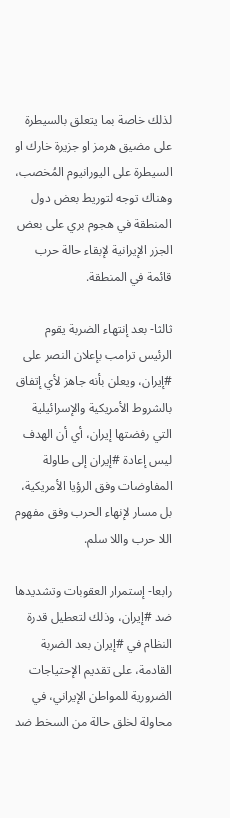لذلك خاصة بما يتعلق بالسيطرة على مضيق هرمز او جزيرة خارك او السيطرة على اليورانيوم المُخصب، وهناك توجه لتوريط بعض دول المنطقة في هجوم بري على بعض الجزر الإيرانية لإبقاء حالة حرب قائمة في المنطقة.

ثالثا- بعد إنتهاء الضربة يقوم الرئيس ترامب بإعلان النصر على #إيران، ويعلن بأنه جاهز لأي إتفاق بالشروط الأمريكية والإسرائيلية التي رفضتها إيران، أي أن الهدف ليس إعادة #إيران إلى طاولة المفاوضات وفق الرؤيا الأمريكية، بل مسار لإنهاء الحرب وفق مفهوم اللا حرب واللا سلم.

رابعا- إستمرار العقوبات وتشديدها ضد #إيران، وذلك لتعطيل قدرة النظام في #إيران بعد الضربة القادمة، على تقديم الإحتياجات الضرورية للمواطن الإيراني، في محاولة لخلق حالة من السخط ضد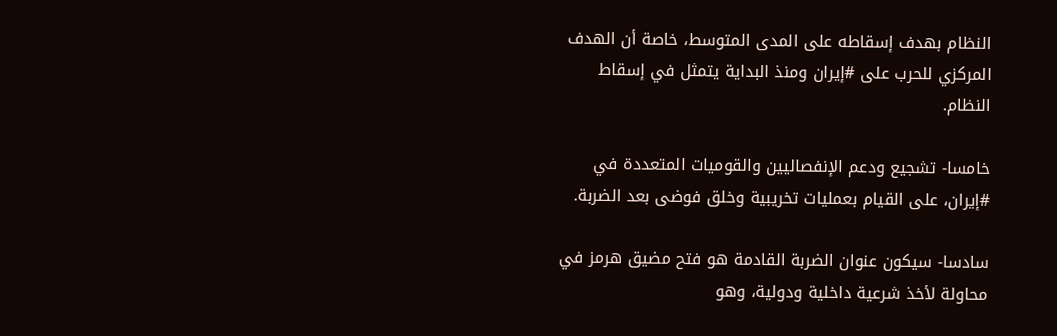النظام بهدف إسقاطه على المدى المتوسط، خاصة أن الهدف المركزي للحرب على #إيران ومنذ البداية يتمثل في إسقاط النظام.

خامسا- تشجيع ودعم الإنفصاليين والقوميات المتعددة في #إيران، على القيام بعمليات تخريبية وخلق فوضى بعد الضربة.

سادسا- سيكون عنوان الضربة القادمة هو فتح مضيق هرمز في محاولة لأخذ شرعية داخلية ودولية، وهو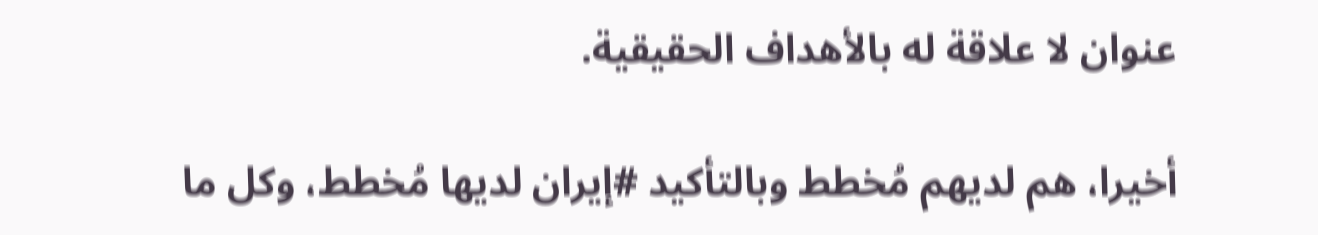عنوان لا علاقة له بالأهداف الحقيقية.

أخيرا، هم لديهم مُخطط وبالتأكيد #إيران لديها مُخطط، وكل ما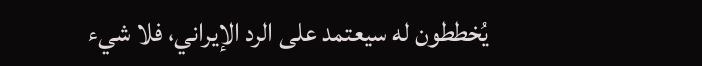يُخططون له سيعتمد على الرد الإيراني، فلا شيء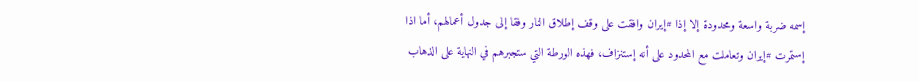إسمه ضربة واسعة ومحدودة إلا إذا #إيران وافقت على وقف إطلاق النار وفقا إلى جدول أعمالهم، أما اذا إستمرت #إيران وتعاملت مع المحدود على أنه إستنزاف، فهذه الورطة التي ستجبرهم في النهاية على الذهاب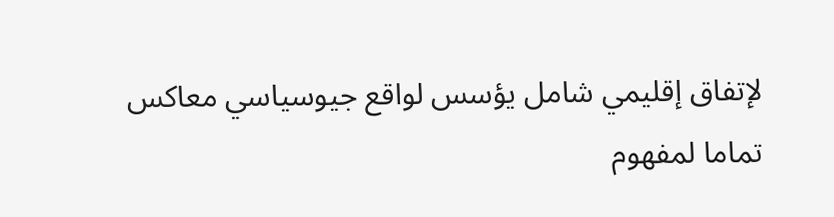لإتفاق إقليمي شامل يؤسس لواقع جيوسياسي معاكس تماما لمفهوم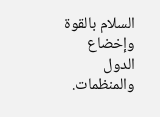السلام بالقوة وإخضاع الدول والمنظمات.